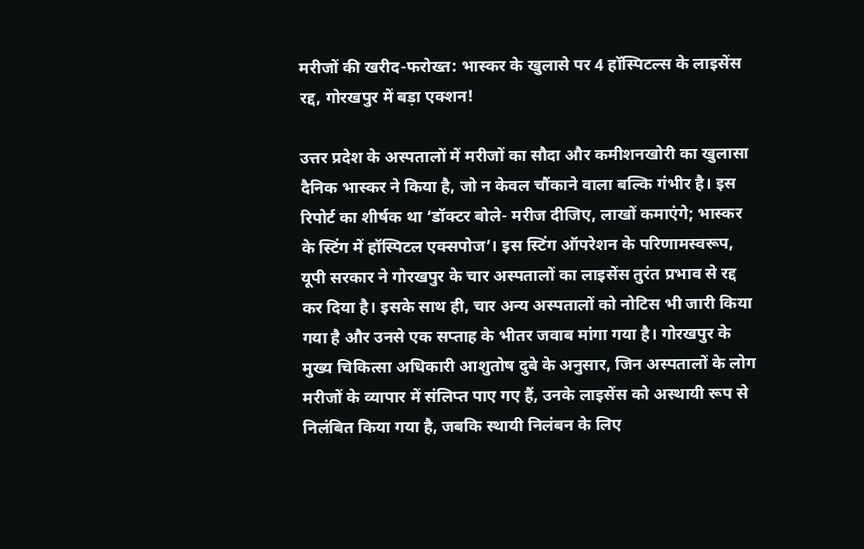मरीजों की खरीद-फरोख्त: भास्कर के खुलासे पर 4 हॉस्पिटल्स के लाइसेंस रद्द, गोरखपुर में बड़ा एक्शन!

उत्तर प्रदेश के अस्पतालों में मरीजों का सौदा और कमीशनखोरी का खुलासा दैनिक भास्कर ने किया है, जो न केवल चौंकाने वाला बल्कि गंभीर है। इस रिपोर्ट का शीर्षक था ‘डॉक्टर बोले- मरीज दीजिए, लाखों कमाएंगे; भास्कर के स्टिंग में हॉस्पिटल एक्सपोज’। इस स्टिंग ऑपरेशन के परिणामस्वरूप, यूपी सरकार ने गोरखपुर के चार अस्पतालों का लाइसेंस तुरंत प्रभाव से रद्द कर दिया है। इसके साथ ही, चार अन्य अस्पतालों को नोटिस भी जारी किया गया है और उनसे एक सप्ताह के भीतर जवाब मांगा गया है। गोरखपुर के मुख्य चिकित्सा अधिकारी आशुतोष दुबे के अनुसार, जिन अस्पतालों के लोग मरीजों के व्यापार में संलिप्त पाए गए हैं, उनके लाइसेंस को अस्थायी रूप से निलंबित किया गया है, जबकि स्थायी निलंबन के लिए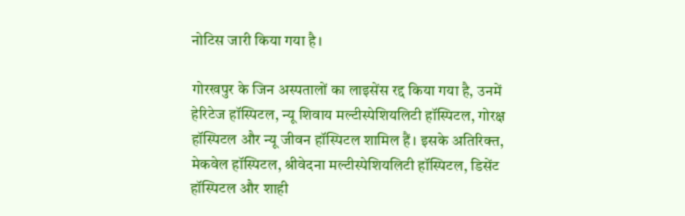नोटिस जारी किया गया है।

गोरखपुर के जिन अस्पतालों का लाइसेंस रद्द किया गया है, उनमें हेरिटेज हॉस्पिटल, न्यू शिवाय मल्टीस्पेशियलिटी हॉस्पिटल, गोरक्ष हॉस्पिटल और न्यू जीवन हॉस्पिटल शामिल हैं। इसके अतिरिक्त, मेकवेल हॉस्पिटल, श्रीवेदना मल्टीस्पेशियलिटी हॉस्पिटल, डिसेंट हॉस्पिटल और शाही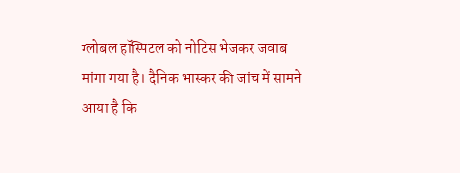ग्लोबल हॉस्पिटल को नोटिस भेजकर जवाब मांगा गया है। दैनिक भास्कर की जांच में सामने आया है कि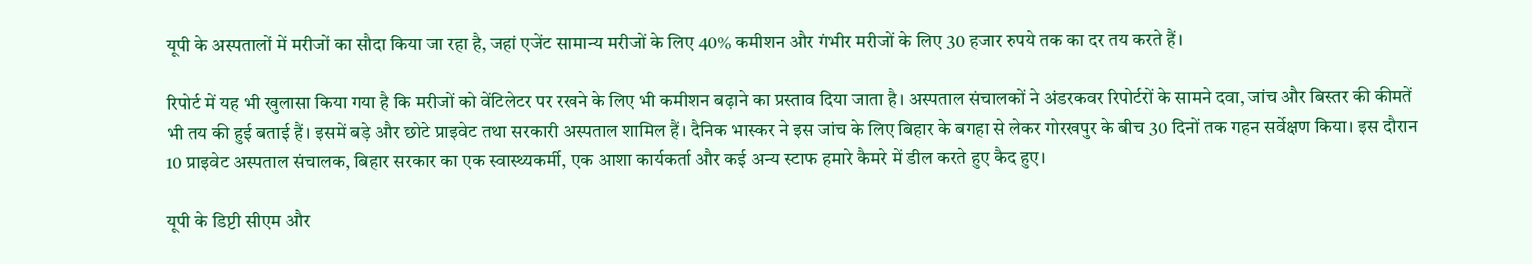यूपी के अस्पतालों में मरीजों का सौदा किया जा रहा है, जहां एजेंट सामान्य मरीजों के लिए 40% कमीशन और गंभीर मरीजों के लिए 30 हजार रुपये तक का दर तय करते हैं।

रिपोर्ट में यह भी खुलासा किया गया है कि मरीजों को वेंटिलेटर पर रखने के लिए भी कमीशन बढ़ाने का प्रस्ताव दिया जाता है। अस्पताल संचालकों ने अंडरकवर रिपोर्टरों के सामने दवा, जांच और बिस्तर की कीमतें भी तय की हुई बताई हैं। इसमें बड़े और छोटे प्राइवेट तथा सरकारी अस्पताल शामिल हैं। दैनिक भास्कर ने इस जांच के लिए बिहार के बगहा से लेकर गोरखपुर के बीच 30 दिनों तक गहन सर्वेक्षण किया। इस दौरान 10 प्राइवेट अस्पताल संचालक, बिहार सरकार का एक स्वास्थ्यकर्मी, एक आशा कार्यकर्ता और कई अन्य स्टाफ हमारे कैमरे में डील करते हुए कैद हुए।

यूपी के डिप्टी सीएम और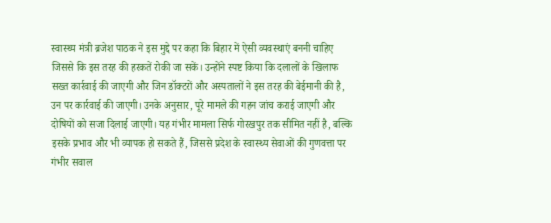स्वास्थ्य मंत्री ब्रजेश पाठक ने इस मुद्दे पर कहा कि बिहार में ऐसी व्यवस्थाएं बननी चाहिए जिससे कि इस तरह की हरकतें रोकी जा सकें। उन्होंने स्पष्ट किया कि दलालों के खिलाफ सख्त कार्रवाई की जाएगी और जिन डॉक्टरों और अस्पतालों ने इस तरह की बेईमानी की है, उन पर कार्रवाई की जाएगी। उनके अनुसार, पूरे मामले की गहन जांच कराई जाएगी और दोषियों को सजा दिलाई जाएगी। यह गंभीर मामला सिर्फ गोरखपुर तक सीमित नहीं है, बल्कि इसके प्रभाव और भी व्यापक हो सकते हैं, जिससे प्रदेश के स्वास्थ्य सेवाओं की गुणवत्ता पर गंभीर सवाल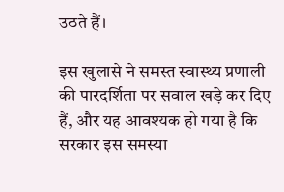उठते हैं।

इस खुलासे ने समस्त स्वास्थ्य प्रणाली की पारदर्शिता पर सवाल खड़े कर दिए हैं, और यह आवश्यक हो गया है कि सरकार इस समस्या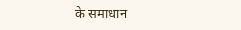के समाधान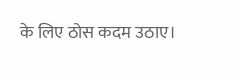के लिए ठोस कदम उठाए।